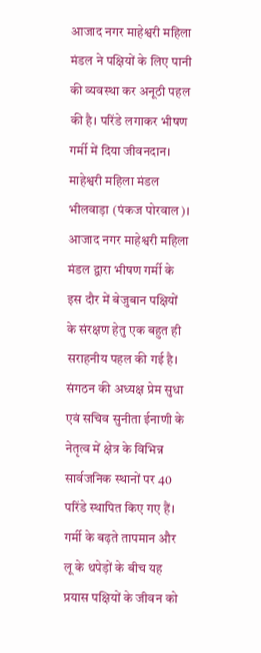आजाद नगर माहेश्वरी महिला मंडल ने पक्षियों के लिए पानी की व्यवस्था कर अनूठी पहल की है। परिंडे लगाकर भीषण गर्मी में दिया जीवनदान।
माहेश्वरी महिला मंडल
भीलवाड़ा (पंकज पोरवाल)। आजाद नगर माहेश्वरी महिला मंडल द्वारा भीषण गर्मी के इस दौर में बेजुबान पक्षियों के संरक्षण हेतु एक बहुत ही सराहनीय पहल की गई है। संगठन की अध्यक्ष प्रेम सुधा एवं सचिव सुनीता ईनाणी के नेतृत्व में क्षेत्र के विभिन्न सार्वजनिक स्थानों पर 40 परिंडे स्थापित किए गए हैं। गर्मी के बढ़ते तापमान और लू के थपेड़ों के बीच यह प्रयास पक्षियों के जीवन को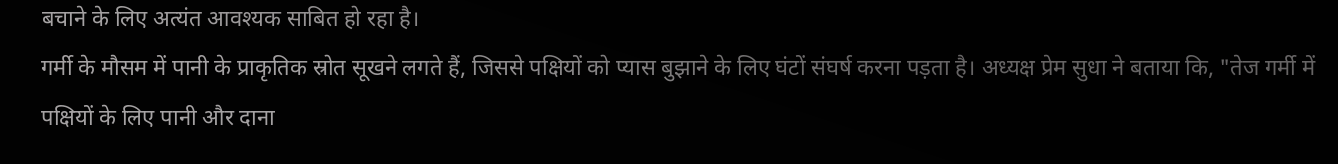बचाने के लिए अत्यंत आवश्यक साबित हो रहा है।
गर्मी के मौसम में पानी के प्राकृतिक स्रोत सूखने लगते हैं, जिससे पक्षियों को प्यास बुझाने के लिए घंटों संघर्ष करना पड़ता है। अध्यक्ष प्रेम सुधा ने बताया कि, "तेज गर्मी में पक्षियों के लिए पानी और दाना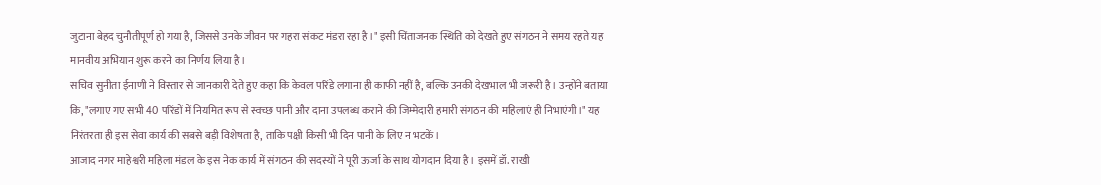जुटाना बेहद चुनौतीपूर्ण हो गया है, जिससे उनके जीवन पर गहरा संकट मंडरा रहा है।" इसी चिंताजनक स्थिति को देखते हुए संगठन ने समय रहते यह मानवीय अभियान शुरू करने का निर्णय लिया है।
सचिव सुनीता ईनाणी ने विस्तार से जानकारी देते हुए कहा कि केवल परिंडे लगाना ही काफी नहीं है, बल्कि उनकी देखभाल भी जरूरी है। उन्होंने बताया कि, "लगाए गए सभी 40 परिंडों में नियमित रूप से स्वच्छ पानी और दाना उपलब्ध कराने की जिम्मेदारी हमारी संगठन की महिलाएं ही निभाएंगी।" यह निरंतरता ही इस सेवा कार्य की सबसे बड़ी विशेषता है, ताकि पक्षी किसी भी दिन पानी के लिए न भटकें।
आजाद नगर माहेश्वरी महिला मंडल के इस नेक कार्य में संगठन की सदस्यों ने पूरी ऊर्जा के साथ योगदान दिया है। इसमें डॉ. राखी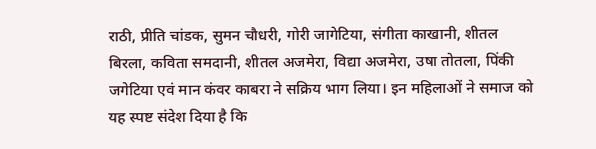राठी, प्रीति चांडक, सुमन चौधरी, गोरी जागेटिया, संगीता काखानी, शीतल बिरला, कविता समदानी, शीतल अजमेरा, विद्या अजमेरा, उषा तोतला, पिंकी जगेटिया एवं मान कंवर काबरा ने सक्रिय भाग लिया। इन महिलाओं ने समाज को यह स्पष्ट संदेश दिया है कि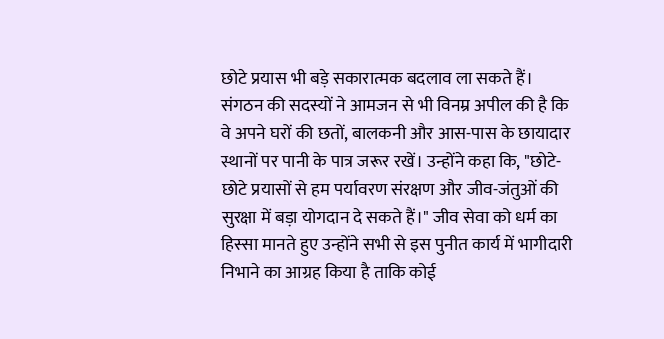छोटे प्रयास भी बड़े सकारात्मक बदलाव ला सकते हैं।
संगठन की सदस्यों ने आमजन से भी विनम्र अपील की है कि वे अपने घरों की छतों, बालकनी और आस-पास के छायादार स्थानों पर पानी के पात्र जरूर रखें। उन्होंने कहा कि, "छोटे-छोटे प्रयासों से हम पर्यावरण संरक्षण और जीव-जंतुओं की सुरक्षा में बड़ा योगदान दे सकते हैं।" जीव सेवा को धर्म का हिस्सा मानते हुए उन्होंने सभी से इस पुनीत कार्य में भागीदारी निभाने का आग्रह किया है ताकि कोई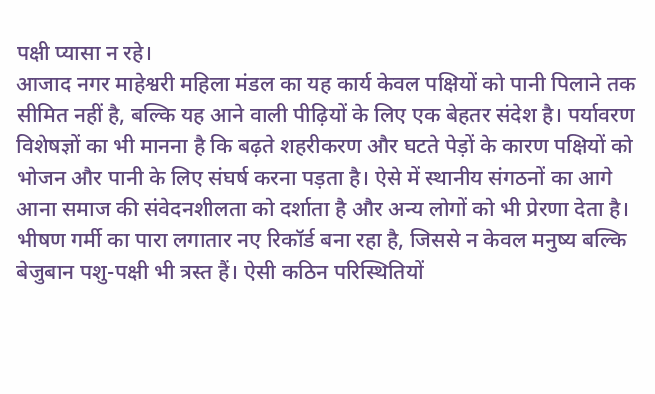पक्षी प्यासा न रहे।
आजाद नगर माहेश्वरी महिला मंडल का यह कार्य केवल पक्षियों को पानी पिलाने तक सीमित नहीं है, बल्कि यह आने वाली पीढ़ियों के लिए एक बेहतर संदेश है। पर्यावरण विशेषज्ञों का भी मानना है कि बढ़ते शहरीकरण और घटते पेड़ों के कारण पक्षियों को भोजन और पानी के लिए संघर्ष करना पड़ता है। ऐसे में स्थानीय संगठनों का आगे आना समाज की संवेदनशीलता को दर्शाता है और अन्य लोगों को भी प्रेरणा देता है।
भीषण गर्मी का पारा लगातार नए रिकॉर्ड बना रहा है, जिससे न केवल मनुष्य बल्कि बेजुबान पशु-पक्षी भी त्रस्त हैं। ऐसी कठिन परिस्थितियों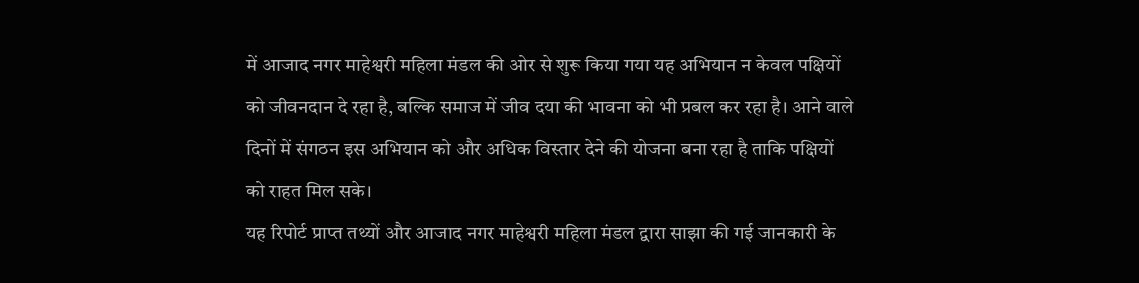में आजाद नगर माहेश्वरी महिला मंडल की ओर से शुरू किया गया यह अभियान न केवल पक्षियों को जीवनदान दे रहा है, बल्कि समाज में जीव दया की भावना को भी प्रबल कर रहा है। आने वाले दिनों में संगठन इस अभियान को और अधिक विस्तार देने की योजना बना रहा है ताकि पक्षियों को राहत मिल सके।
यह रिपोर्ट प्राप्त तथ्यों और आजाद नगर माहेश्वरी महिला मंडल द्वारा साझा की गई जानकारी के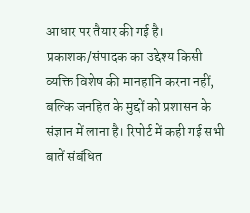आधार पर तैयार की गई है। प्रकाशक/संपादक का उद्देश्य किसी व्यक्ति विशेष की मानहानि करना नहीं, बल्कि जनहित के मुद्दों को प्रशासन के संज्ञान में लाना है। रिपोर्ट में कही गई सभी बातें संबंधित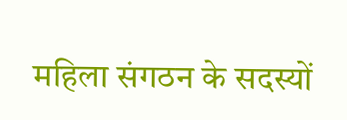महिला संगठन के सदस्यों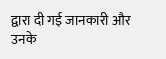द्वारा दी गई जानकारी और उनके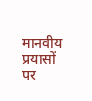मानवीय प्रयासों पर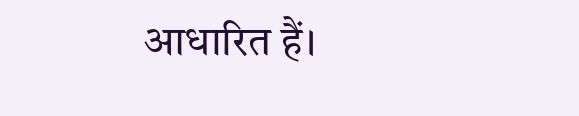आधारित हैं।